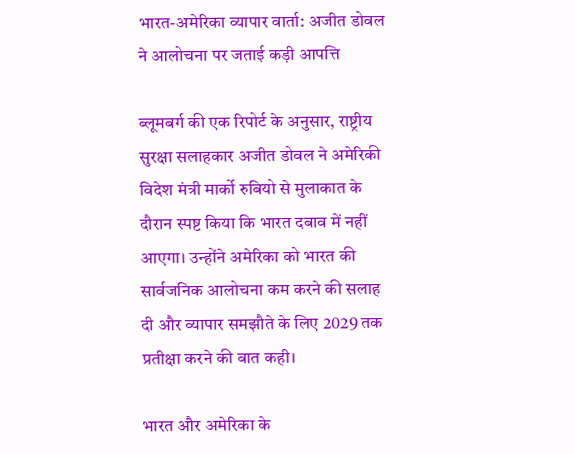भारत-अमेरिका व्यापार वार्ता: अजीत डोवल ने आलोचना पर जताई कड़ी आपत्ति

ब्लूमबर्ग की एक रिपोर्ट के अनुसार, राष्ट्रीय सुरक्षा सलाहकार अजीत डोवल ने अमेरिकी विदेश मंत्री मार्को रुबियो से मुलाकात के दौरान स्पष्ट किया कि भारत दबाव में नहीं आएगा। उन्होंने अमेरिका को भारत की सार्वजनिक आलोचना कम करने की सलाह दी और व्यापार समझौते के लिए 2029 तक प्रतीक्षा करने की बात कही।

भारत और अमेरिका के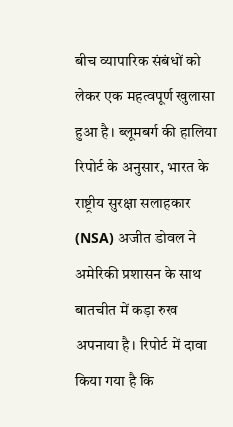बीच व्यापारिक संबंधों को लेकर एक महत्वपूर्ण खुलासा हुआ है। ब्लूमबर्ग की हालिया रिपोर्ट के अनुसार, भारत के राष्ट्रीय सुरक्षा सलाहकार (NSA) अजीत डोवल ने अमेरिकी प्रशासन के साथ बातचीत में कड़ा रुख अपनाया है। रिपोर्ट में दावा किया गया है कि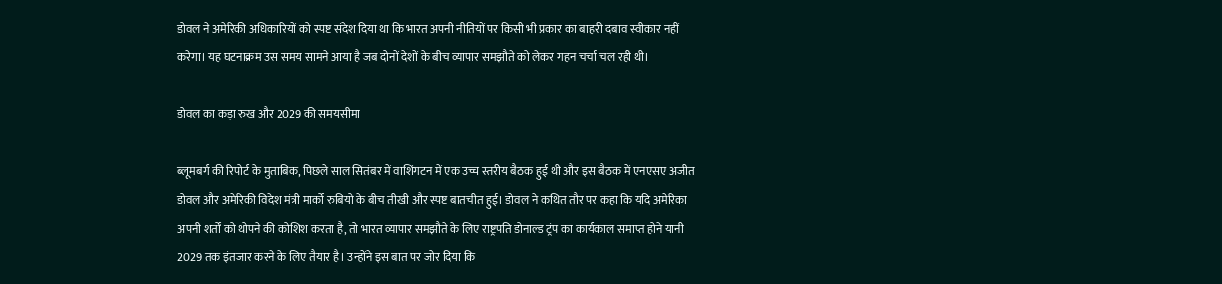डोवल ने अमेरिकी अधिकारियों को स्पष्ट संदेश दिया था कि भारत अपनी नीतियों पर किसी भी प्रकार का बाहरी दबाव स्वीकार नहीं करेगा। यह घटनाक्रम उस समय सामने आया है जब दोनों देशों के बीच व्यापार समझौते को लेकर गहन चर्चा चल रही थी।

डोवल का कड़ा रुख और 2029 की समयसीमा

ब्लूमबर्ग की रिपोर्ट के मुताबिक, पिछले साल सितंबर में वाशिंगटन में एक उच्च स्तरीय बैठक हुई थी और इस बैठक में एनएसए अजीत डोवल और अमेरिकी विदेश मंत्री मार्को रुबियो के बीच तीखी और स्पष्ट बातचीत हुई। डोवल ने कथित तौर पर कहा कि यदि अमेरिका अपनी शर्तों को थोपने की कोशिश करता है, तो भारत व्यापार समझौते के लिए राष्ट्रपति डोनाल्ड ट्रंप का कार्यकाल समाप्त होने यानी 2029 तक इंतजार करने के लिए तैयार है। उन्होंने इस बात पर जोर दिया कि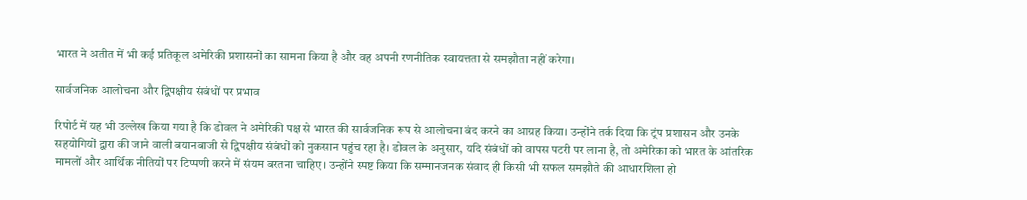भारत ने अतीत में भी कई प्रतिकूल अमेरिकी प्रशासनों का सामना किया है और वह अपनी रणनीतिक स्वायत्तता से समझौता नहीं करेगा।

सार्वजनिक आलोचना और द्विपक्षीय संबंधों पर प्रभाव

रिपोर्ट में यह भी उल्लेख किया गया है कि डोवल ने अमेरिकी पक्ष से भारत की सार्वजनिक रूप से आलोचना बंद करने का आग्रह किया। उन्होंने तर्क दिया कि ट्रंप प्रशासन और उनके सहयोगियों द्वारा की जाने वाली बयानबाजी से द्विपक्षीय संबंधों को नुकसान पहुंच रहा है। डोवल के अनुसार, यदि संबंधों को वापस पटरी पर लाना है, तो अमेरिका को भारत के आंतरिक मामलों और आर्थिक नीतियों पर टिप्पणी करने में संयम बरतना चाहिए। उन्होंने स्पष्ट किया कि सम्मानजनक संवाद ही किसी भी सफल समझौते की आधारशिला हो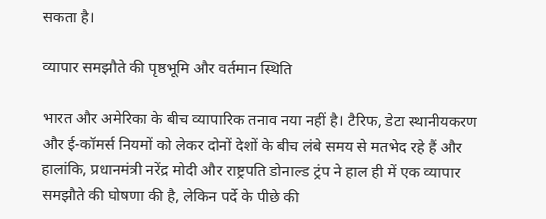सकता है।

व्यापार समझौते की पृष्ठभूमि और वर्तमान स्थिति

भारत और अमेरिका के बीच व्यापारिक तनाव नया नहीं है। टैरिफ, डेटा स्थानीयकरण और ई-कॉमर्स नियमों को लेकर दोनों देशों के बीच लंबे समय से मतभेद रहे हैं और हालांकि, प्रधानमंत्री नरेंद्र मोदी और राष्ट्रपति डोनाल्ड ट्रंप ने हाल ही में एक व्यापार समझौते की घोषणा की है, लेकिन पर्दे के पीछे की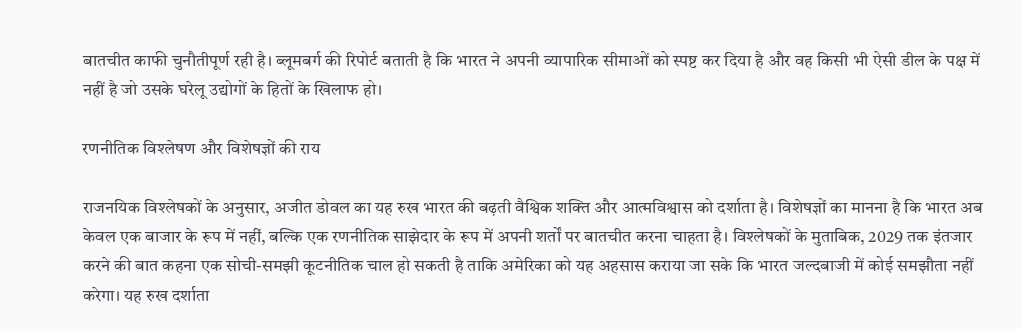बातचीत काफी चुनौतीपूर्ण रही है। ब्लूमबर्ग की रिपोर्ट बताती है कि भारत ने अपनी व्यापारिक सीमाओं को स्पष्ट कर दिया है और वह किसी भी ऐसी डील के पक्ष में नहीं है जो उसके घरेलू उद्योगों के हितों के खिलाफ हो।

रणनीतिक विश्लेषण और विशेषज्ञों की राय

राजनयिक विश्लेषकों के अनुसार, अजीत डोवल का यह रुख भारत की बढ़ती वैश्विक शक्ति और आत्मविश्वास को दर्शाता है। विशेषज्ञों का मानना है कि भारत अब केवल एक बाजार के रूप में नहीं, बल्कि एक रणनीतिक साझेदार के रूप में अपनी शर्तों पर बातचीत करना चाहता है। विश्लेषकों के मुताबिक, 2029 तक इंतजार करने की बात कहना एक सोची-समझी कूटनीतिक चाल हो सकती है ताकि अमेरिका को यह अहसास कराया जा सके कि भारत जल्दबाजी में कोई समझौता नहीं करेगा। यह रुख दर्शाता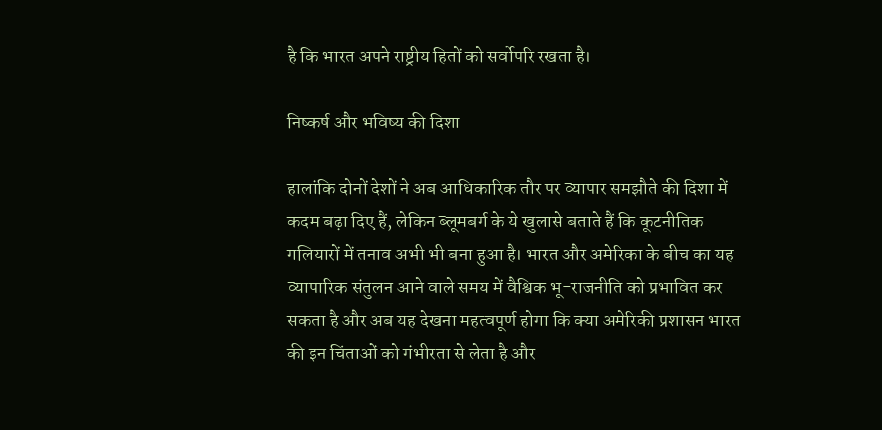है कि भारत अपने राष्ट्रीय हितों को सर्वोपरि रखता है।

निष्कर्ष और भविष्य की दिशा

हालांकि दोनों देशों ने अब आधिकारिक तौर पर व्यापार समझौते की दिशा में कदम बढ़ा दिए हैं, लेकिन ब्लूमबर्ग के ये खुलासे बताते हैं कि कूटनीतिक गलियारों में तनाव अभी भी बना हुआ है। भारत और अमेरिका के बीच का यह व्यापारिक संतुलन आने वाले समय में वैश्विक भू-राजनीति को प्रभावित कर सकता है और अब यह देखना महत्वपूर्ण होगा कि क्या अमेरिकी प्रशासन भारत की इन चिंताओं को गंभीरता से लेता है और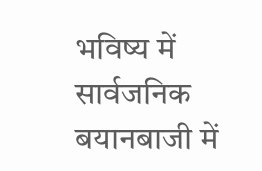भविष्य में सार्वजनिक बयानबाजी में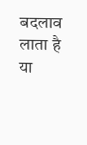बदलाव लाता है या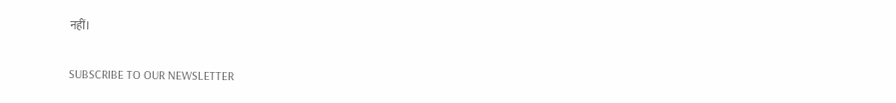नहीं।

SUBSCRIBE TO OUR NEWSLETTER